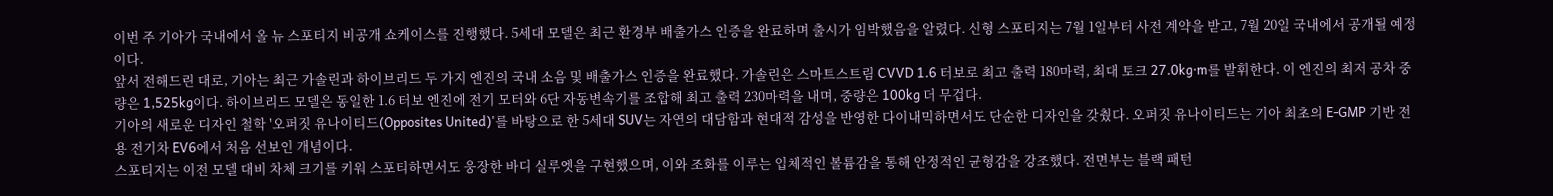이번 주 기아가 국내에서 올 뉴 스포티지 비공개 쇼케이스를 진행했다. 5세대 모델은 최근 환경부 배출가스 인증을 완료하며 출시가 임박했음을 알렸다. 신형 스포티지는 7월 1일부터 사전 계약을 받고, 7월 20일 국내에서 공개될 예정이다.
앞서 전해드린 대로, 기아는 최근 가솔린과 하이브리드 두 가지 엔진의 국내 소음 및 배출가스 인증을 완료했다. 가솔린은 스마트스트림 CVVD 1.6 터보로 최고 출력 180마력, 최대 토크 27.0kg·m를 발휘한다. 이 엔진의 최저 공차 중량은 1,525kg이다. 하이브리드 모델은 동일한 1.6 터보 엔진에 전기 모터와 6단 자동변속기를 조합해 최고 출력 230마력을 내며, 중량은 100kg 더 무겁다.
기아의 새로운 디자인 철학 '오퍼짓 유나이티드(Opposites United)'를 바탕으로 한 5세대 SUV는 자연의 대담함과 현대적 감성을 반영한 다이내믹하면서도 단순한 디자인을 갖췄다. 오퍼짓 유나이티드는 기아 최초의 E-GMP 기반 전용 전기차 EV6에서 처음 선보인 개념이다.
스포티지는 이전 모델 대비 차체 크기를 키워 스포티하면서도 웅장한 바디 실루엣을 구현했으며, 이와 조화를 이루는 입체적인 볼륨감을 통해 안정적인 균형감을 강조했다. 전면부는 블랙 패턴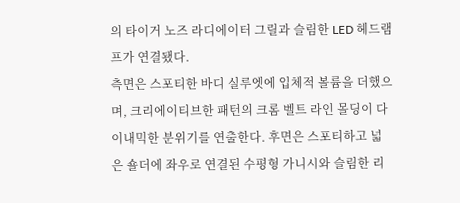의 타이거 노즈 라디에이터 그릴과 슬림한 LED 헤드램프가 연결됐다.
측면은 스포티한 바디 실루엣에 입체적 볼륨을 더했으며, 크리에이티브한 패턴의 크롬 벨트 라인 몰딩이 다이내믹한 분위기를 연출한다. 후면은 스포티하고 넓은 숄더에 좌우로 연결된 수평형 가니시와 슬림한 리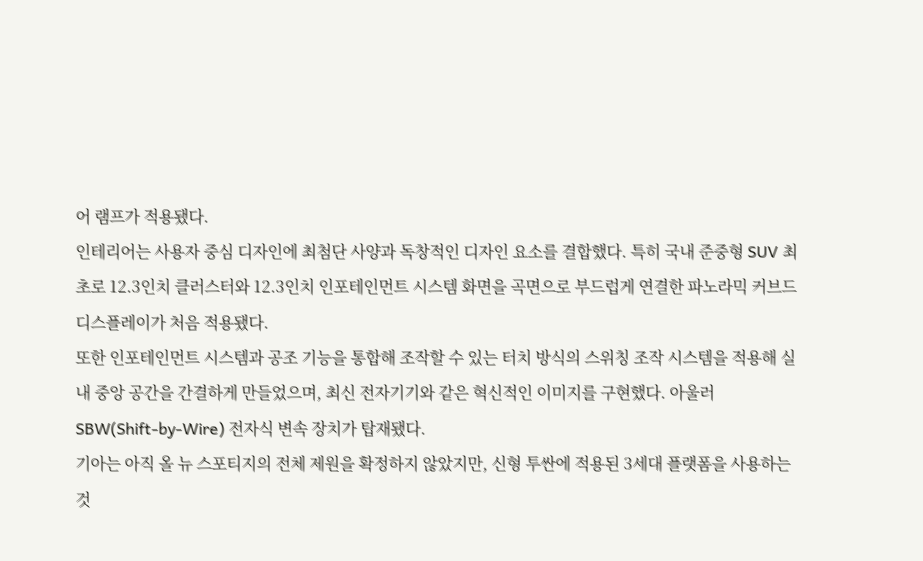어 램프가 적용됐다.
인테리어는 사용자 중심 디자인에 최첨단 사양과 독창적인 디자인 요소를 결합했다. 특히 국내 준중형 SUV 최초로 12.3인치 클러스터와 12.3인치 인포테인먼트 시스템 화면을 곡면으로 부드럽게 연결한 파노라믹 커브드 디스플레이가 처음 적용됐다.
또한 인포테인먼트 시스템과 공조 기능을 통합해 조작할 수 있는 터치 방식의 스위칭 조작 시스템을 적용해 실내 중앙 공간을 간결하게 만들었으며, 최신 전자기기와 같은 혁신적인 이미지를 구현했다. 아울러 SBW(Shift-by-Wire) 전자식 변속 장치가 탑재됐다.
기아는 아직 올 뉴 스포티지의 전체 제원을 확정하지 않았지만, 신형 투싼에 적용된 3세대 플랫폼을 사용하는 것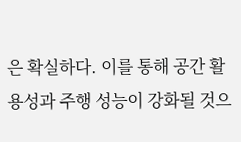은 확실하다. 이를 통해 공간 활용성과 주행 성능이 강화될 것으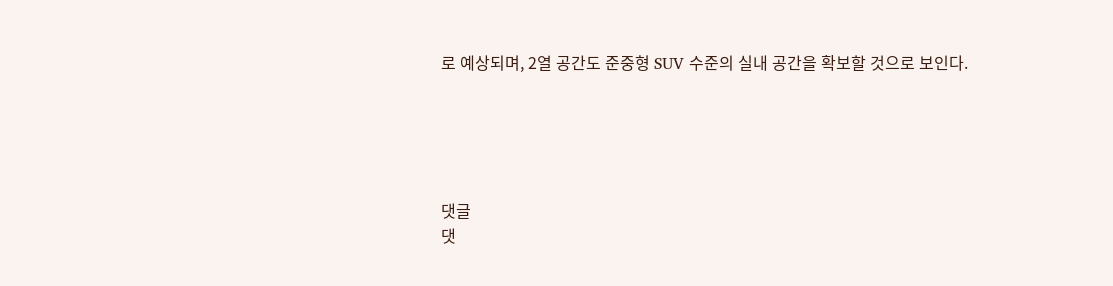로 예상되며, 2열 공간도 준중형 SUV 수준의 실내 공간을 확보할 것으로 보인다.





댓글
댓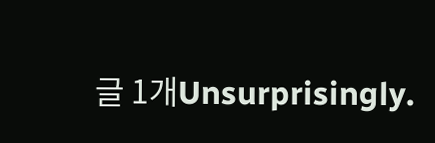글 1개Unsurprisingly.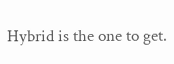Hybrid is the one to get.